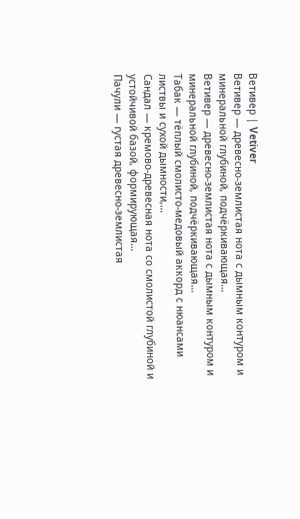Ветивер | Vetiver
Ветивер — древесно-землистая нота с дымным контуром и минеральной глубиной, подчёркивающая…
Ветивер — древесно-землистая нота с дымным контуром и минеральной глубиной, подчёркивающая…
Табак — тёплый смолисто-медовый аккорд с нюансами листвы и сухой дымности,…
Сандал — кремово-древесная нота со смолистой глубиной и устойчивой базой, формирующая…
Пачули — густая древесно-землистая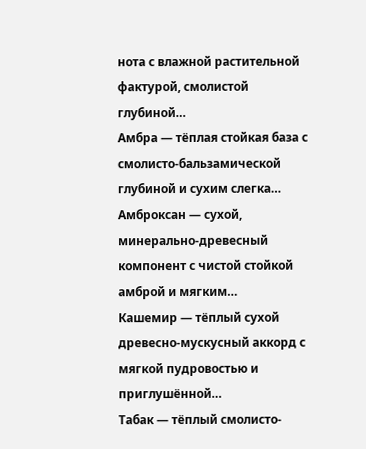нота с влажной растительной фактурой, смолистой глубиной…
Амбра — тёплая стойкая база с смолисто-бальзамической глубиной и сухим слегка…
Амброксан — сухой, минерально-древесный компонент с чистой стойкой амброй и мягким…
Кашемир — тёплый сухой древесно-мускусный аккорд с мягкой пудровостью и приглушённой…
Табак — тёплый смолисто-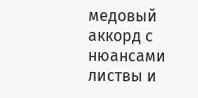медовый аккорд с нюансами листвы и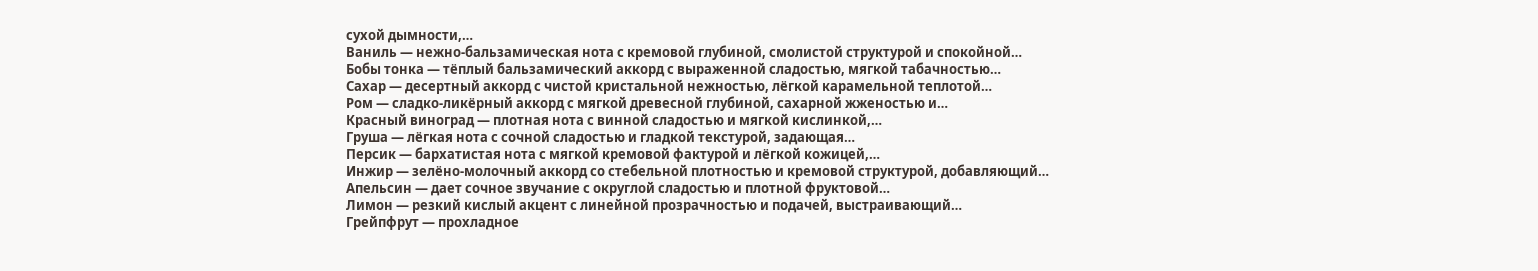сухой дымности,…
Ваниль — нежно-бальзамическая нота с кремовой глубиной, смолистой структурой и спокойной…
Бобы тонка — тёплый бальзамический аккорд с выраженной сладостью, мягкой табачностью…
Сахар — десертный аккорд с чистой кристальной нежностью, лёгкой карамельной теплотой…
Ром — сладко-ликёрный аккорд с мягкой древесной глубиной, сахарной жженостью и…
Красный виноград — плотная нота с винной сладостью и мягкой кислинкой,…
Груша — лёгкая нота с сочной сладостью и гладкой текстурой, задающая…
Персик — бархатистая нота с мягкой кремовой фактурой и лёгкой кожицей,…
Инжир — зелёно-молочный аккорд со стебельной плотностью и кремовой структурой, добавляющий…
Апельсин — дает сочное звучание с округлой сладостью и плотной фруктовой…
Лимон — резкий кислый акцент с линейной прозрачностью и подачей, выстраивающий…
Грейпфрут — прохладное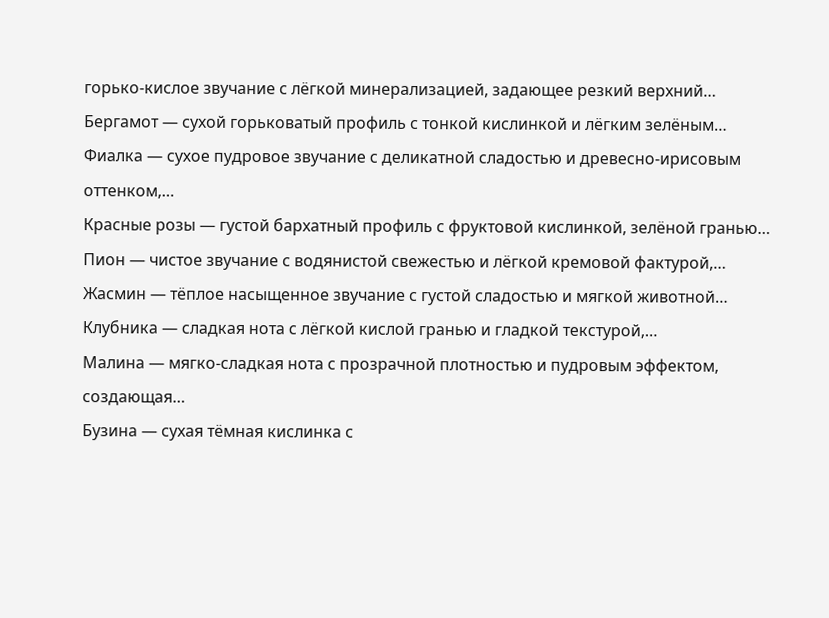горько-кислое звучание с лёгкой минерализацией, задающее резкий верхний…
Бергамот — сухой горьковатый профиль с тонкой кислинкой и лёгким зелёным…
Фиалка — сухое пудровое звучание с деликатной сладостью и древесно-ирисовым оттенком,…
Красные розы — густой бархатный профиль с фруктовой кислинкой, зелёной гранью…
Пион — чистое звучание с водянистой свежестью и лёгкой кремовой фактурой,…
Жасмин — тёплое насыщенное звучание с густой сладостью и мягкой животной…
Клубника — сладкая нота с лёгкой кислой гранью и гладкой текстурой,…
Малина — мягко-сладкая нота с прозрачной плотностью и пудровым эффектом, создающая…
Бузина — сухая тёмная кислинка с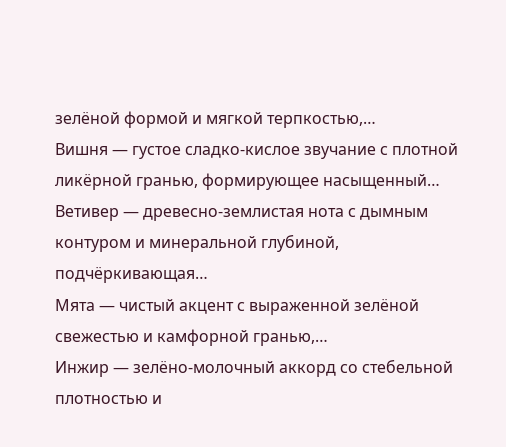зелёной формой и мягкой терпкостью,…
Вишня — густое сладко-кислое звучание с плотной ликёрной гранью, формирующее насыщенный…
Ветивер — древесно-землистая нота с дымным контуром и минеральной глубиной, подчёркивающая…
Мята — чистый акцент с выраженной зелёной свежестью и камфорной гранью,…
Инжир — зелёно-молочный аккорд со стебельной плотностью и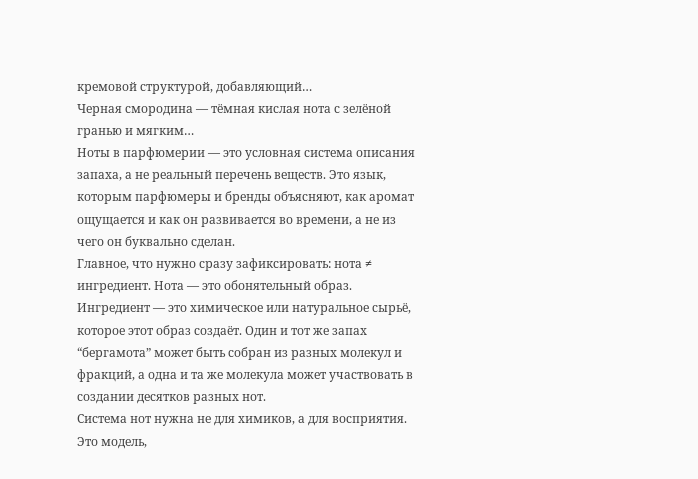кремовой структурой, добавляющий…
Черная смородина — тёмная кислая нота с зелёной гранью и мягким…
Ноты в парфюмерии — это условная система описания запаха, а не реальный перечень веществ. Это язык, которым парфюмеры и бренды объясняют, как аромат ощущается и как он развивается во времени, а не из чего он буквально сделан.
Главное, что нужно сразу зафиксировать: нота ≠ ингредиент. Нота — это обонятельный образ. Ингредиент — это химическое или натуральное сырьё, которое этот образ создаёт. Один и тот же запах “бергамота” может быть собран из разных молекул и фракций, а одна и та же молекула может участвовать в создании десятков разных нот.
Система нот нужна не для химиков, а для восприятия. Это модель,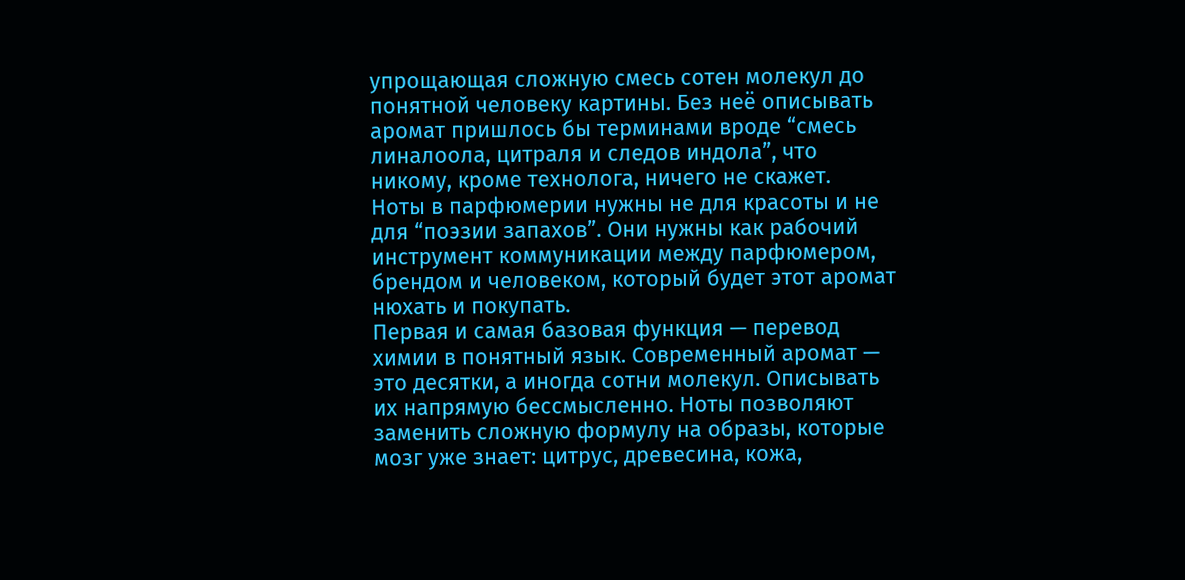упрощающая сложную смесь сотен молекул до понятной человеку картины. Без неё описывать аромат пришлось бы терминами вроде “смесь линалоола, цитраля и следов индола”, что никому, кроме технолога, ничего не скажет.
Ноты в парфюмерии нужны не для красоты и не для “поэзии запахов”. Они нужны как рабочий инструмент коммуникации между парфюмером, брендом и человеком, который будет этот аромат нюхать и покупать.
Первая и самая базовая функция — перевод химии в понятный язык. Современный аромат — это десятки, а иногда сотни молекул. Описывать их напрямую бессмысленно. Ноты позволяют заменить сложную формулу на образы, которые мозг уже знает: цитрус, древесина, кожа,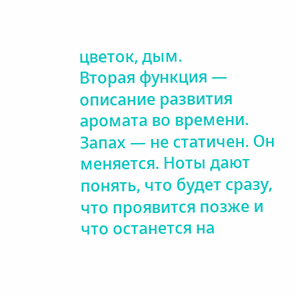цветок, дым.
Вторая функция — описание развития аромата во времени. Запах — не статичен. Он меняется. Ноты дают понять, что будет сразу, что проявится позже и что останется на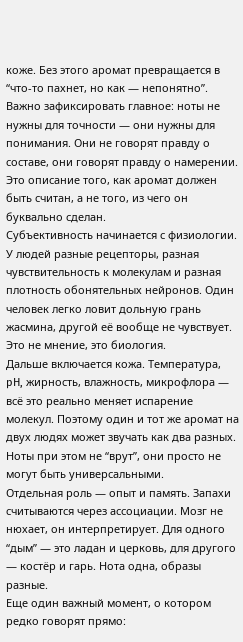коже. Без этого аромат превращается в “что-то пахнет, но как — непонятно”.
Важно зафиксировать главное: ноты не нужны для точности — они нужны для понимания. Они не говорят правду о составе, они говорят правду о намерении. Это описание того, как аромат должен быть считан, а не того, из чего он буквально сделан.
Субъективность начинается с физиологии. У людей разные рецепторы, разная чувствительность к молекулам и разная плотность обонятельных нейронов. Один человек легко ловит дольную грань жасмина, другой её вообще не чувствует. Это не мнение, это биология.
Дальше включается кожа. Температура, pH, жирность, влажность, микрофлора — всё это реально меняет испарение молекул. Поэтому один и тот же аромат на двух людях может звучать как два разных. Ноты при этом не “врут”, они просто не могут быть универсальными.
Отдельная роль — опыт и память. Запахи считываются через ассоциации. Мозг не нюхает, он интерпретирует. Для одного “дым” — это ладан и церковь, для другого — костёр и гарь. Нота одна, образы разные.
Еще один важный момент, о котором редко говорят прямо: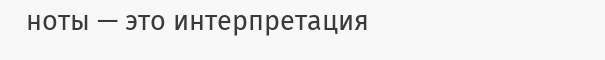ноты — это интерпретация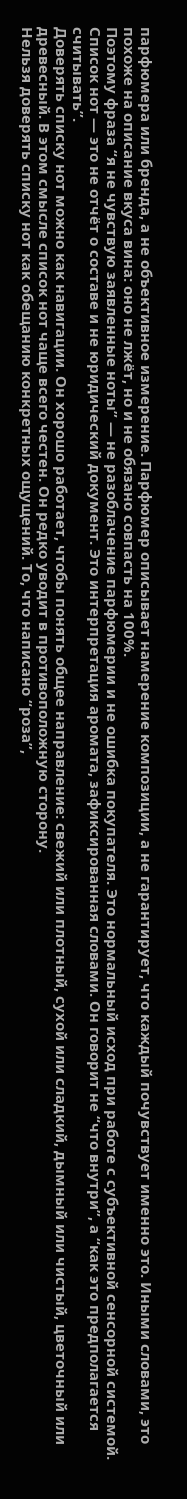парфюмера или бренда, а не объективное измерение. Парфюмер описывает намерение композиции, а не гарантирует, что каждый почувствует именно это. Иными словами, это похоже на описание вкуса вина: оно не лжёт, но и не обязано совпасть на 100%.
Поэтому фраза “я не чувствую заявленные ноты” — не разоблачение парфюмерии и не ошибка покупателя. Это нормальный исход при работе с субъективной сенсорной системой.
Список нот — это не отчёт о составе и не юридический документ. Это интерпретация аромата, зафиксированная словами. Он говорит не “что внутри”, а “как это предполагается считывать”.
Доверять списку нот можно как навигации. Он хорошо работает, чтобы понять общее направление: свежий или плотный, сухой или сладкий, дымный или чистый, цветочный или древесный. В этом смысле список нот чаще всего честен. Он редко уводит в противоположную сторону.
Нельзя доверять списку нот как обещанию конкретных ощущений. То, что написано “роза”,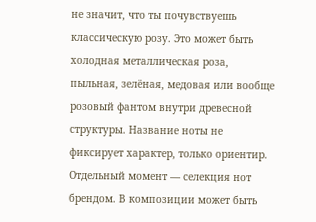не значит, что ты почувствуешь классическую розу. Это может быть холодная металлическая роза, пыльная, зелёная, медовая или вообще розовый фантом внутри древесной структуры. Название ноты не фиксирует характер, только ориентир.
Отдельный момент — селекция нот брендом. В композиции может быть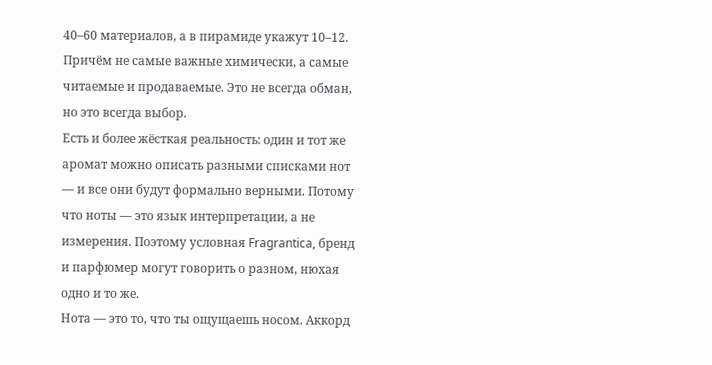40–60 материалов, а в пирамиде укажут 10–12. Причём не самые важные химически, а самые читаемые и продаваемые. Это не всегда обман, но это всегда выбор.
Есть и более жёсткая реальность: один и тот же аромат можно описать разными списками нот — и все они будут формально верными. Потому что ноты — это язык интерпретации, а не измерения. Поэтому условная Fragrantica, бренд и парфюмер могут говорить о разном, нюхая одно и то же.
Нота — это то, что ты ощущаешь носом. Аккорд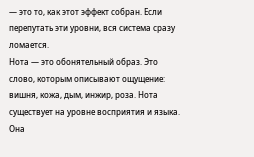— это то, как этот эффект собран. Если перепутать эти уровни, вся система сразу ломается.
Нота — это обонятельный образ. Это слово, которым описывают ощущение: вишня, кожа, дым, инжир, роза. Нота существует на уровне восприятия и языка. Она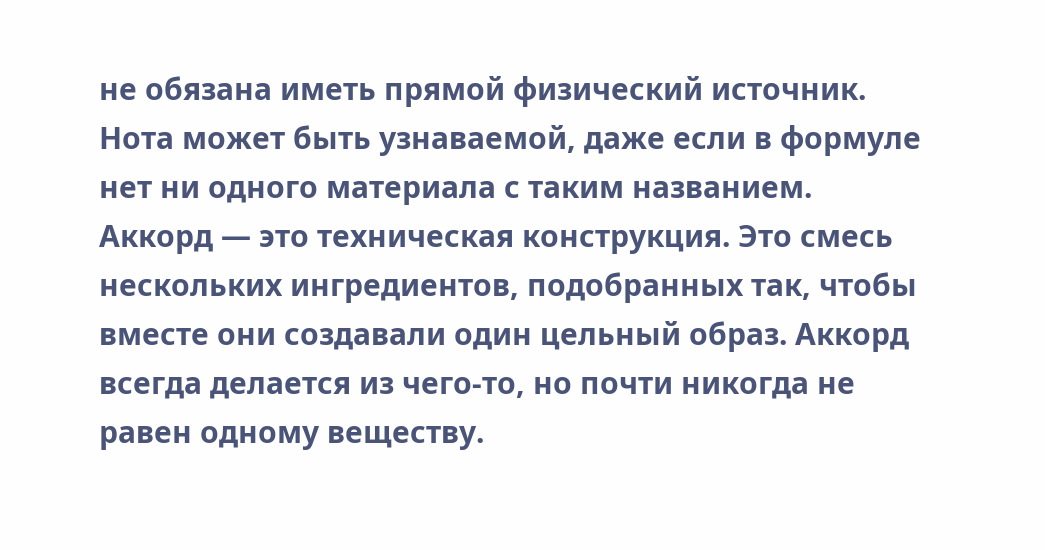не обязана иметь прямой физический источник. Нота может быть узнаваемой, даже если в формуле нет ни одного материала с таким названием.
Аккорд — это техническая конструкция. Это смесь нескольких ингредиентов, подобранных так, чтобы вместе они создавали один цельный образ. Аккорд всегда делается из чего-то, но почти никогда не равен одному веществу.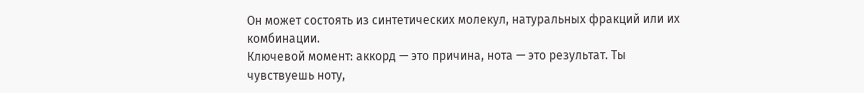Он может состоять из синтетических молекул, натуральных фракций или их комбинации.
Ключевой момент: аккорд — это причина, нота — это результат. Ты чувствуешь ноту,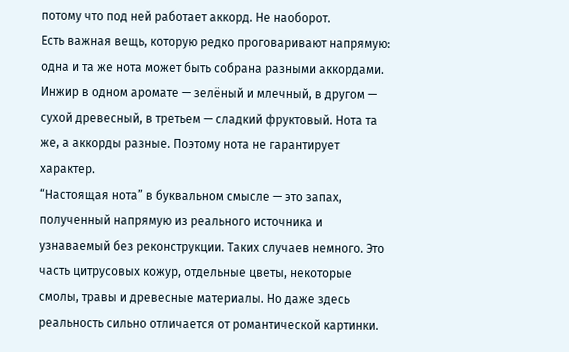потому что под ней работает аккорд. Не наоборот.
Есть важная вещь, которую редко проговаривают напрямую: одна и та же нота может быть собрана разными аккордами. Инжир в одном аромате — зелёный и млечный, в другом — сухой древесный, в третьем — сладкий фруктовый. Нота та же, а аккорды разные. Поэтому нота не гарантирует характер.
“Настоящая нота” в буквальном смысле — это запах, полученный напрямую из реального источника и узнаваемый без реконструкции. Таких случаев немного. Это часть цитрусовых кожур, отдельные цветы, некоторые смолы, травы и древесные материалы. Но даже здесь реальность сильно отличается от романтической картинки.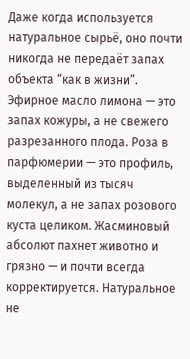Даже когда используется натуральное сырьё, оно почти никогда не передаёт запах объекта “как в жизни”. Эфирное масло лимона — это запах кожуры, а не свежего разрезанного плода. Роза в парфюмерии — это профиль, выделенный из тысяч молекул, а не запах розового куста целиком. Жасминовый абсолют пахнет животно и грязно — и почти всегда корректируется. Натуральное не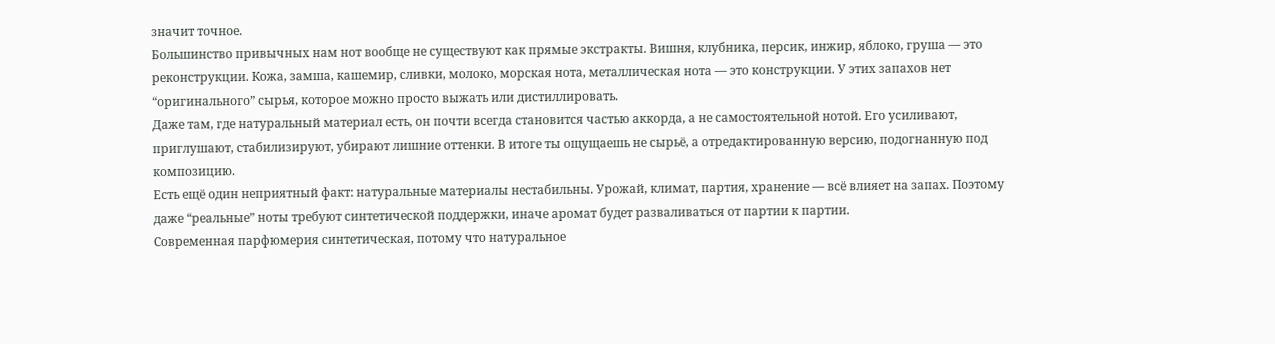значит точное.
Большинство привычных нам нот вообще не существуют как прямые экстракты. Вишня, клубника, персик, инжир, яблоко, груша — это реконструкции. Кожа, замша, кашемир, сливки, молоко, морская нота, металлическая нота — это конструкции. У этих запахов нет “оригинального” сырья, которое можно просто выжать или дистиллировать.
Даже там, где натуральный материал есть, он почти всегда становится частью аккорда, а не самостоятельной нотой. Его усиливают, приглушают, стабилизируют, убирают лишние оттенки. В итоге ты ощущаешь не сырьё, а отредактированную версию, подогнанную под композицию.
Есть ещё один неприятный факт: натуральные материалы нестабильны. Урожай, климат, партия, хранение — всё влияет на запах. Поэтому даже “реальные” ноты требуют синтетической поддержки, иначе аромат будет разваливаться от партии к партии.
Современная парфюмерия синтетическая, потому что натуральное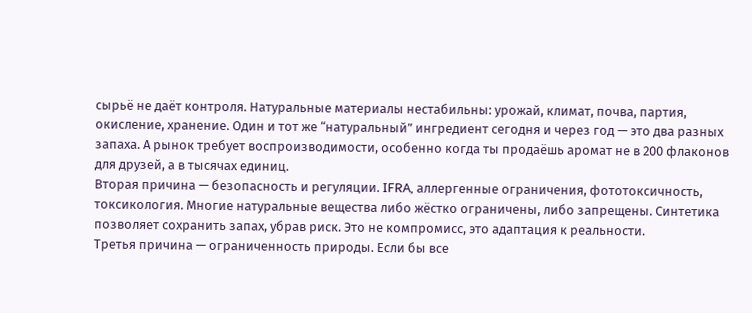сырьё не даёт контроля. Натуральные материалы нестабильны: урожай, климат, почва, партия, окисление, хранение. Один и тот же “натуральный” ингредиент сегодня и через год — это два разных запаха. А рынок требует воспроизводимости, особенно когда ты продаёшь аромат не в 200 флаконов для друзей, а в тысячах единиц.
Вторая причина — безопасность и регуляции. IFRA, аллергенные ограничения, фототоксичность, токсикология. Многие натуральные вещества либо жёстко ограничены, либо запрещены. Синтетика позволяет сохранить запах, убрав риск. Это не компромисс, это адаптация к реальности.
Третья причина — ограниченность природы. Если бы все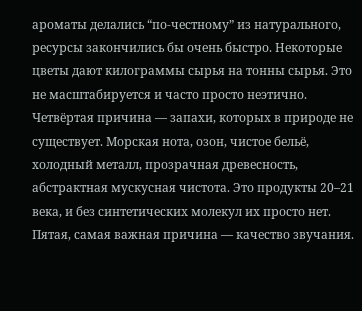ароматы делались “по-честному” из натурального, ресурсы закончились бы очень быстро. Некоторые цветы дают килограммы сырья на тонны сырья. Это не масштабируется и часто просто неэтично.
Четвёртая причина — запахи, которых в природе не существует. Морская нота, озон, чистое бельё, холодный металл, прозрачная древесность, абстрактная мускусная чистота. Это продукты 20–21 века, и без синтетических молекул их просто нет.
Пятая, самая важная причина — качество звучания.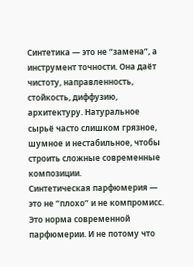Синтетика — это не “замена”, а инструмент точности. Она даёт чистоту, направленность, стойкость, диффузию, архитектуру. Натуральное сырьё часто слишком грязное, шумное и нестабильное, чтобы строить сложные современные композиции.
Синтетическая парфюмерия — это не “плохо” и не компромисс. Это норма современной парфюмерии. И не потому что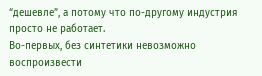“дешевле”, а потому что по-другому индустрия просто не работает.
Во-первых, без синтетики невозможно воспроизвести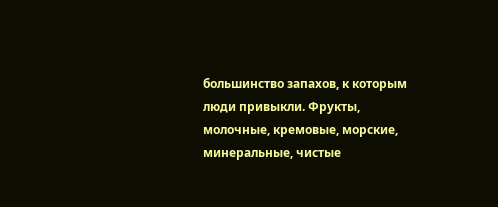большинство запахов, к которым люди привыкли. Фрукты, молочные, кремовые, морские, минеральные, чистые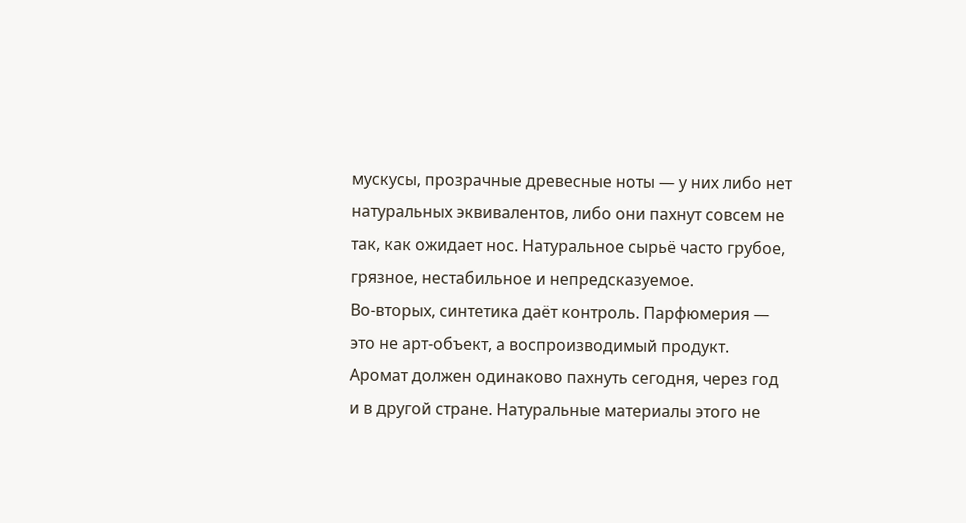мускусы, прозрачные древесные ноты — у них либо нет натуральных эквивалентов, либо они пахнут совсем не так, как ожидает нос. Натуральное сырьё часто грубое, грязное, нестабильное и непредсказуемое.
Во-вторых, синтетика даёт контроль. Парфюмерия — это не арт-объект, а воспроизводимый продукт. Аромат должен одинаково пахнуть сегодня, через год и в другой стране. Натуральные материалы этого не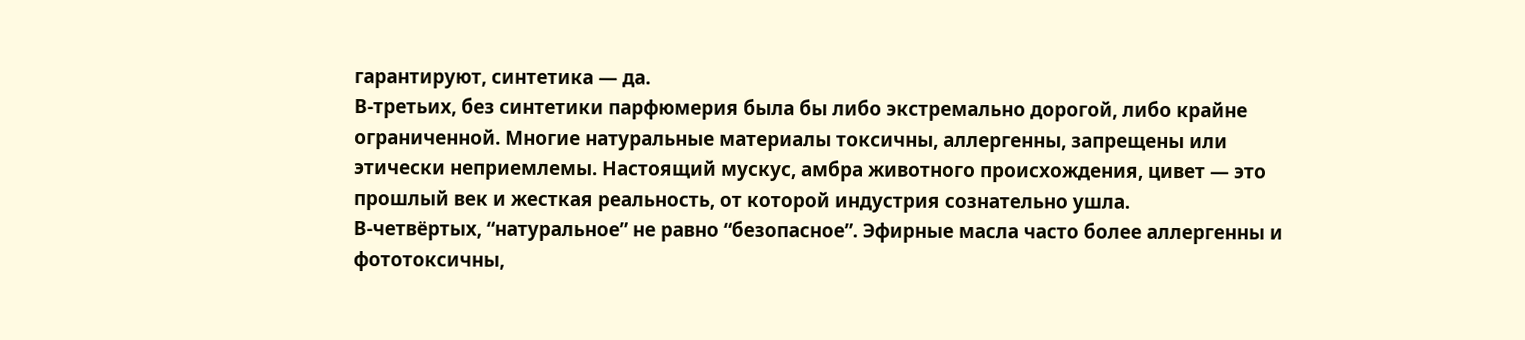гарантируют, синтетика — да.
В-третьих, без синтетики парфюмерия была бы либо экстремально дорогой, либо крайне ограниченной. Многие натуральные материалы токсичны, аллергенны, запрещены или этически неприемлемы. Настоящий мускус, амбра животного происхождения, цивет — это прошлый век и жесткая реальность, от которой индустрия сознательно ушла.
В-четвёртых, “натуральное” не равно “безопасное”. Эфирные масла часто более аллергенны и фототоксичны,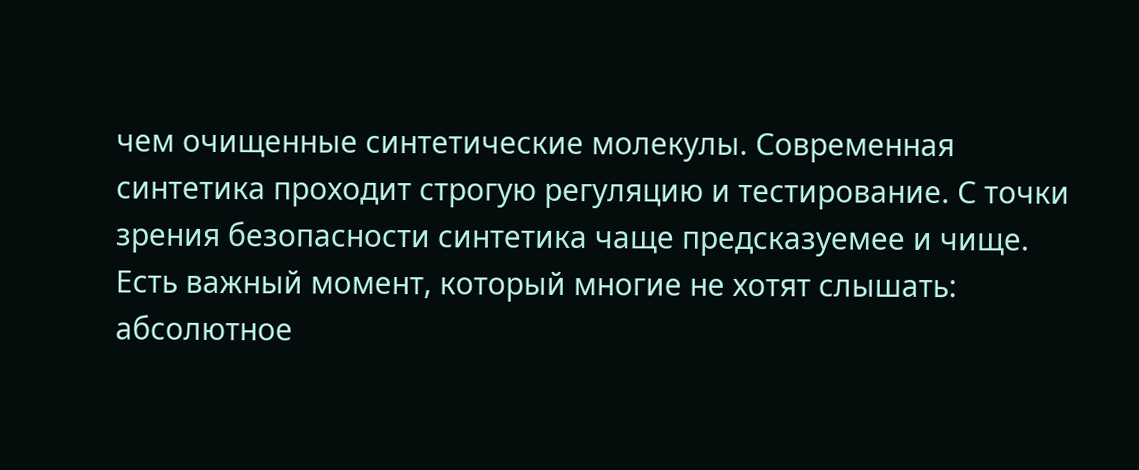чем очищенные синтетические молекулы. Современная синтетика проходит строгую регуляцию и тестирование. С точки зрения безопасности синтетика чаще предсказуемее и чище.
Есть важный момент, который многие не хотят слышать: абсолютное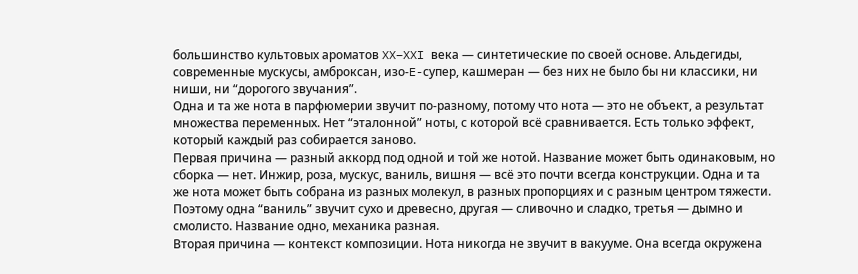большинство культовых ароматов XX–XXI века — синтетические по своей основе. Альдегиды, современные мускусы, амброксан, изо-E-супер, кашмеран — без них не было бы ни классики, ни ниши, ни “дорогого звучания”.
Одна и та же нота в парфюмерии звучит по-разному, потому что нота — это не объект, а результат множества переменных. Нет “эталонной” ноты, с которой всё сравнивается. Есть только эффект, который каждый раз собирается заново.
Первая причина — разный аккорд под одной и той же нотой. Название может быть одинаковым, но сборка — нет. Инжир, роза, мускус, ваниль, вишня — всё это почти всегда конструкции. Одна и та же нота может быть собрана из разных молекул, в разных пропорциях и с разным центром тяжести. Поэтому одна “ваниль” звучит сухо и древесно, другая — сливочно и сладко, третья — дымно и смолисто. Название одно, механика разная.
Вторая причина — контекст композиции. Нота никогда не звучит в вакууме. Она всегда окружена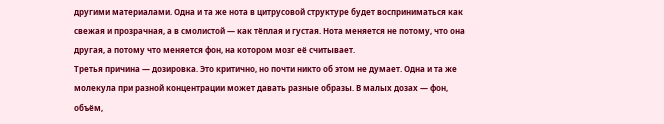другими материалами. Одна и та же нота в цитрусовой структуре будет восприниматься как свежая и прозрачная, а в смолистой — как тёплая и густая. Нота меняется не потому, что она другая, а потому что меняется фон, на котором мозг её считывает.
Третья причина — дозировка. Это критично, но почти никто об этом не думает. Одна и та же молекула при разной концентрации может давать разные образы. В малых дозах — фон, объём,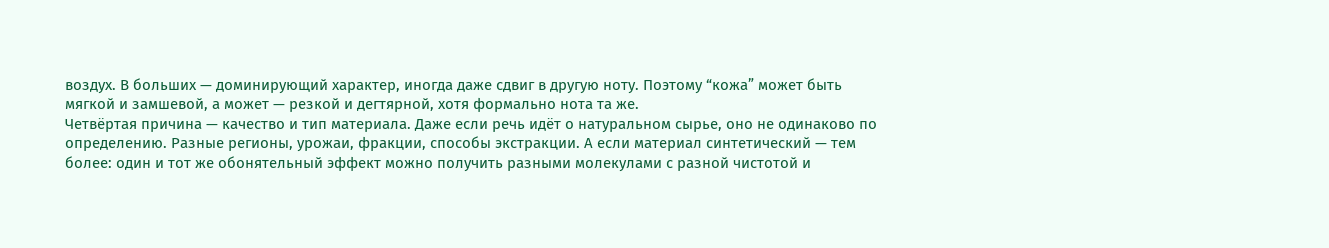воздух. В больших — доминирующий характер, иногда даже сдвиг в другую ноту. Поэтому “кожа” может быть мягкой и замшевой, а может — резкой и дегтярной, хотя формально нота та же.
Четвёртая причина — качество и тип материала. Даже если речь идёт о натуральном сырье, оно не одинаково по определению. Разные регионы, урожаи, фракции, способы экстракции. А если материал синтетический — тем более: один и тот же обонятельный эффект можно получить разными молекулами с разной чистотой и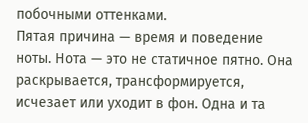побочными оттенками.
Пятая причина — время и поведение ноты. Нота — это не статичное пятно. Она раскрывается, трансформируется, исчезает или уходит в фон. Одна и та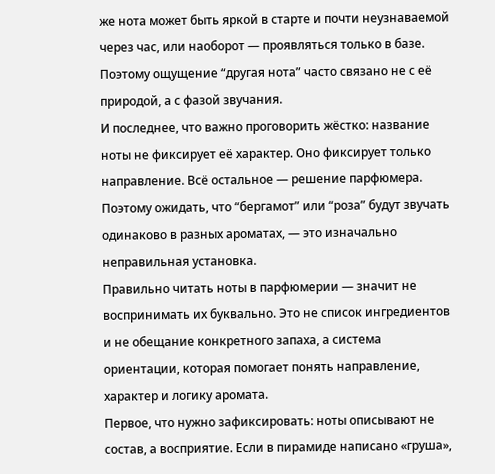же нота может быть яркой в старте и почти неузнаваемой через час, или наоборот — проявляться только в базе. Поэтому ощущение “другая нота” часто связано не с её природой, а с фазой звучания.
И последнее, что важно проговорить жёстко: название ноты не фиксирует её характер. Оно фиксирует только направление. Всё остальное — решение парфюмера. Поэтому ожидать, что “бергамот” или “роза” будут звучать одинаково в разных ароматах, — это изначально неправильная установка.
Правильно читать ноты в парфюмерии — значит не воспринимать их буквально. Это не список ингредиентов и не обещание конкретного запаха, а система ориентации, которая помогает понять направление, характер и логику аромата.
Первое, что нужно зафиксировать: ноты описывают не состав, а восприятие. Если в пирамиде написано «груша»,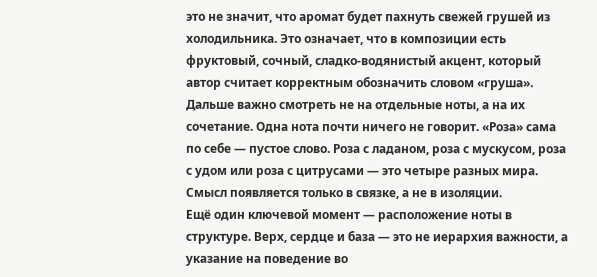это не значит, что аромат будет пахнуть свежей грушей из холодильника. Это означает, что в композиции есть фруктовый, сочный, сладко-водянистый акцент, который автор считает корректным обозначить словом «груша».
Дальше важно смотреть не на отдельные ноты, а на их сочетание. Одна нота почти ничего не говорит. «Роза» сама по себе — пустое слово. Роза с ладаном, роза с мускусом, роза с удом или роза с цитрусами — это четыре разных мира. Смысл появляется только в связке, а не в изоляции.
Ещё один ключевой момент — расположение ноты в структуре. Верх, сердце и база — это не иерархия важности, а указание на поведение во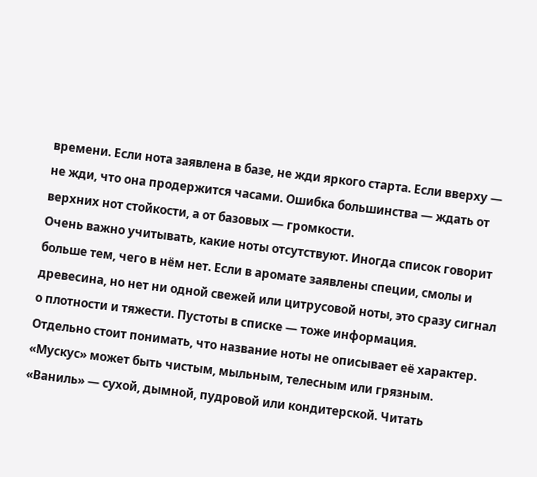времени. Если нота заявлена в базе, не жди яркого старта. Если вверху — не жди, что она продержится часами. Ошибка большинства — ждать от верхних нот стойкости, а от базовых — громкости.
Очень важно учитывать, какие ноты отсутствуют. Иногда список говорит больше тем, чего в нём нет. Если в аромате заявлены специи, смолы и древесина, но нет ни одной свежей или цитрусовой ноты, это сразу сигнал о плотности и тяжести. Пустоты в списке — тоже информация.
Отдельно стоит понимать, что название ноты не описывает её характер. «Мускус» может быть чистым, мыльным, телесным или грязным. «Ваниль» — сухой, дымной, пудровой или кондитерской. Читать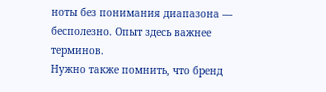ноты без понимания диапазона — бесполезно. Опыт здесь важнее терминов.
Нужно также помнить, что бренд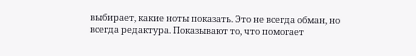выбирает, какие ноты показать. Это не всегда обман, но всегда редактура. Показывают то, что помогает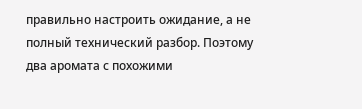правильно настроить ожидание, а не полный технический разбор. Поэтому два аромата с похожими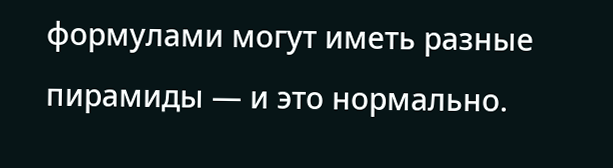формулами могут иметь разные пирамиды — и это нормально.